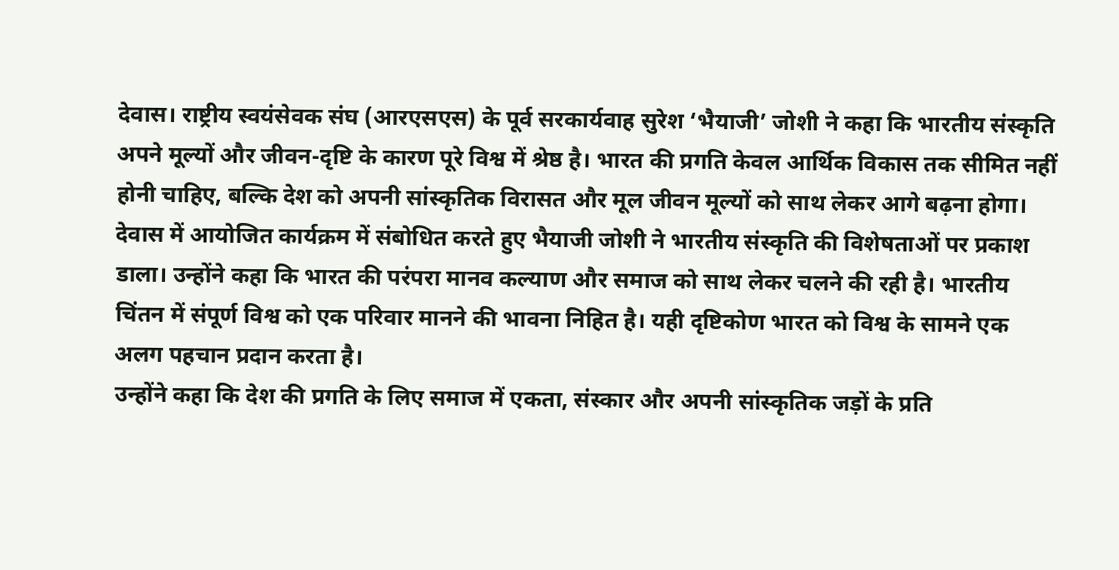देवास। राष्ट्रीय स्वयंसेवक संघ (आरएसएस) के पूर्व सरकार्यवाह सुरेश ‘भैयाजी’ जोशी ने कहा कि भारतीय संस्कृति अपने मूल्यों और जीवन-दृष्टि के कारण पूरे विश्व में श्रेष्ठ है। भारत की प्रगति केवल आर्थिक विकास तक सीमित नहीं होनी चाहिए, बल्कि देश को अपनी सांस्कृतिक विरासत और मूल जीवन मूल्यों को साथ लेकर आगे बढ़ना होगा।
देवास में आयोजित कार्यक्रम में संबोधित करते हुए भैयाजी जोशी ने भारतीय संस्कृति की विशेषताओं पर प्रकाश डाला। उन्होंने कहा कि भारत की परंपरा मानव कल्याण और समाज को साथ लेकर चलने की रही है। भारतीय चिंतन में संपूर्ण विश्व को एक परिवार मानने की भावना निहित है। यही दृष्टिकोण भारत को विश्व के सामने एक अलग पहचान प्रदान करता है।
उन्होंने कहा कि देश की प्रगति के लिए समाज में एकता, संस्कार और अपनी सांस्कृतिक जड़ों के प्रति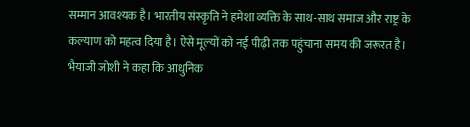सम्मान आवश्यक है। भारतीय संस्कृति ने हमेशा व्यक्ति के साथ-साथ समाज और राष्ट्र के कल्याण को महत्व दिया है। ऐसे मूल्यों को नई पीढ़ी तक पहुंचाना समय की जरूरत है।
भैयाजी जोशी ने कहा कि आधुनिक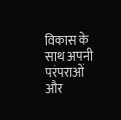विकास के साथ अपनी परंपराओं और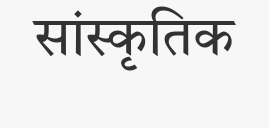सांस्कृतिक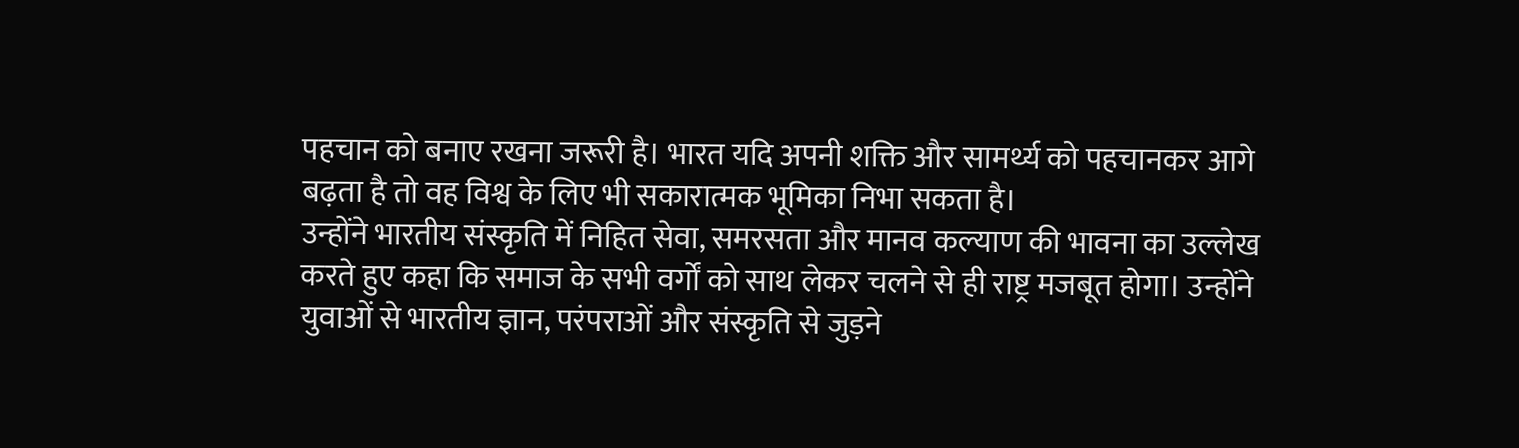पहचान को बनाए रखना जरूरी है। भारत यदि अपनी शक्ति और सामर्थ्य को पहचानकर आगे बढ़ता है तो वह विश्व के लिए भी सकारात्मक भूमिका निभा सकता है।
उन्होंने भारतीय संस्कृति में निहित सेवा, समरसता और मानव कल्याण की भावना का उल्लेख करते हुए कहा कि समाज के सभी वर्गों को साथ लेकर चलने से ही राष्ट्र मजबूत होगा। उन्होंने युवाओं से भारतीय ज्ञान, परंपराओं और संस्कृति से जुड़ने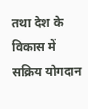तथा देश के विकास में सक्रिय योगदान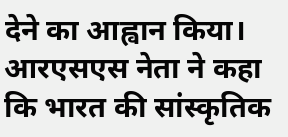देने का आह्वान किया।
आरएसएस नेता ने कहा कि भारत की सांस्कृतिक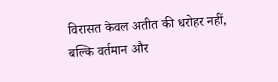विरासत केवल अतीत की धरोहर नहीं, बल्कि वर्तमान और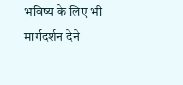भविष्य के लिए भी मार्गदर्शन देने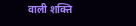वाली शक्ति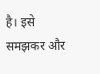है। इसे समझकर और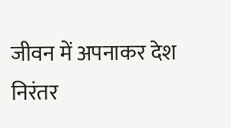जीवन में अपनाकर देश निरंतर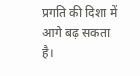प्रगति की दिशा में आगे बढ़ सकता है।